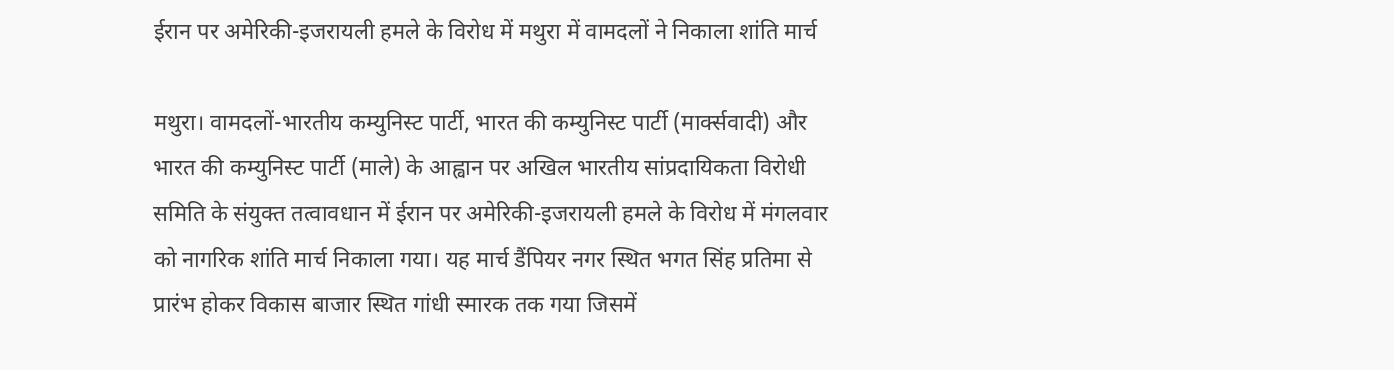ईरान पर अमेरिकी-इजरायली हमले के विरोध में मथुरा में वामदलों ने निकाला शांति मार्च

मथुरा। वामदलों-भारतीय कम्युनिस्ट पार्टी, भारत की कम्युनिस्ट पार्टी (मार्क्सवादी) और भारत की कम्युनिस्ट पार्टी (माले) के आह्वान पर अखिल भारतीय सांप्रदायिकता विरोधी समिति के संयुक्त तत्वावधान में ईरान पर अमेरिकी-इजरायली हमले के विरोध में मंगलवार को नागरिक शांति मार्च निकाला गया। यह मार्च डैंपियर नगर स्थित भगत सिंह प्रतिमा से प्रारंभ होकर विकास बाजार स्थित गांधी स्मारक तक गया जिसमें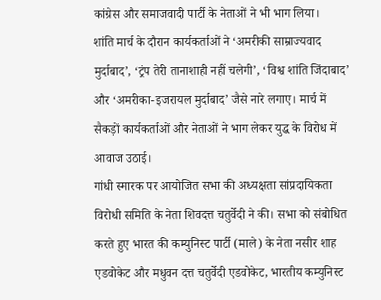कांग्रेस और समाजवादी पार्टी के नेताओं ने भी भाग लिया।
शांति मार्च के दौरान कार्यकर्ताओं ने ‘अमरीकी साम्राज्यवाद मुर्दाबाद’, ‘ट्रंप तेरी तानाशाही नहीं चलेगी’, ‘विश्व शांति जिंदाबाद’ और ‘अमरीका-इजरायल मुर्दाबाद’ जैसे नारे लगाए। मार्च में सैकड़ों कार्यकर्ताओं और नेताओं ने भाग लेकर युद्ध के विरोध में आवाज उठाई।
गांधी स्मारक पर आयोजित सभा की अध्यक्षता सांप्रदायिकता विरोधी समिति के नेता शिवदत्त चतुर्वेदी ने की। सभा को संबोधित करते हुए भारत की कम्युनिस्ट पार्टी (माले) के नेता नसीर शाह एडवोकेट और मधुवन दत्त चतुर्वेदी एडवोकेट, भारतीय कम्युनिस्ट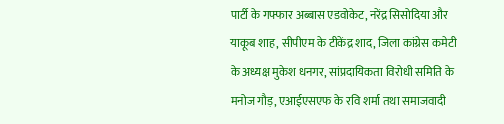पार्टी के गफ्फार अब्बास एडवोकेट, नरेंद्र सिसोदिया और याकूब शाह, सीपीएम के टीकेंद्र शाद, जिला कांग्रेस कमेटी के अध्यक्ष मुकेश धनगर, सांप्रदायिकता विरोधी समिति के मनोज गौड़, एआईएसएफ के रवि शर्मा तथा समाजवादी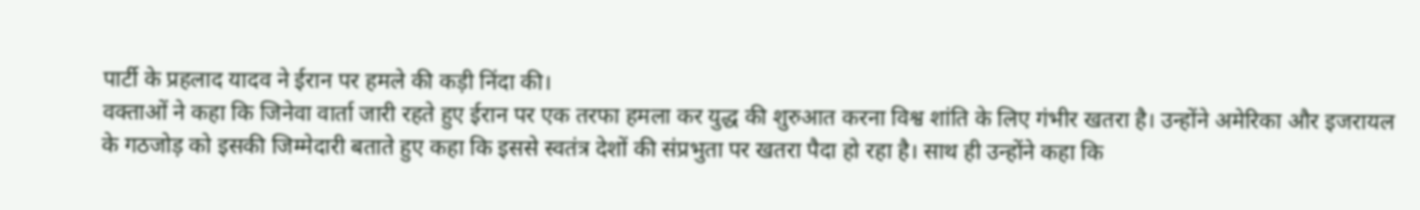पार्टी के प्रहलाद यादव ने ईरान पर हमले की कड़ी निंदा की।
वक्ताओं ने कहा कि जिनेवा वार्ता जारी रहते हुए ईरान पर एक तरफा हमला कर युद्ध की शुरुआत करना विश्व शांति के लिए गंभीर खतरा है। उन्होंने अमेरिका और इजरायल के गठजोड़ को इसकी जिम्मेदारी बताते हुए कहा कि इससे स्वतंत्र देशों की संप्रभुता पर खतरा पैदा हो रहा है। साथ ही उन्होंने कहा कि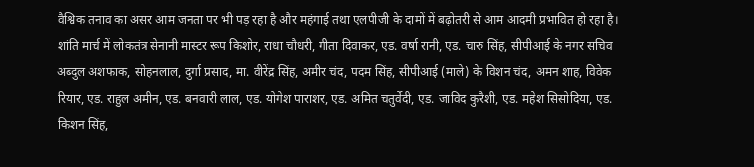वैश्विक तनाव का असर आम जनता पर भी पड़ रहा है और महंगाई तथा एलपीजी के दामों में बढ़ोतरी से आम आदमी प्रभावित हो रहा है।
शांति मार्च में लोकतंत्र सेनानी मास्टर रूप किशोर, राधा चौधरी, गीता दिवाकर, एड. वर्षा रानी, एड. चारु सिंह, सीपीआई के नगर सचिव अब्दुल अशफाक, सोहनलाल, दुर्गा प्रसाद, मा. वीरेंद्र सिंह, अमीर चंद, पदम सिंह, सीपीआई (माले) के विशन चंद, अमन शाह, विवेक रियार, एड. राहुल अमीन, एड. बनवारी लाल, एड. योगेश पाराशर, एड. अमित चतुर्वेदी, एड. जाविद कुरैशी, एड. महेश सिसोदिया, एड. किशन सिंह,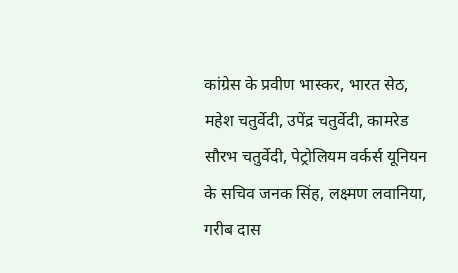कांग्रेस के प्रवीण भास्कर, भारत सेठ, महेश चतुर्वेदी, उपेंद्र चतुर्वेदी, कामरेड सौरभ चतुर्वेदी, पेट्रोलियम वर्कर्स यूनियन के सचिव जनक सिंह, लक्ष्मण लवानिया, गरीब दास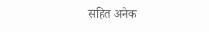सहित अनेक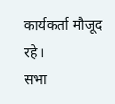कार्यकर्ता मौजूद रहे।
सभा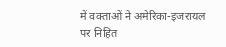में वक्ताओं ने अमेरिका-इजरायल पर निहित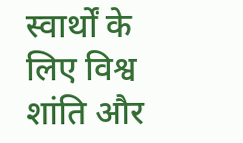स्वार्थों के लिए विश्व शांति और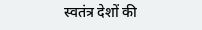स्वतंत्र देशों की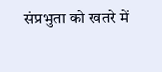संप्रभुता को खतरे में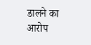डालने का आरोप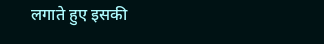लगाते हुए इसकी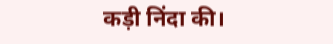कड़ी निंदा की।